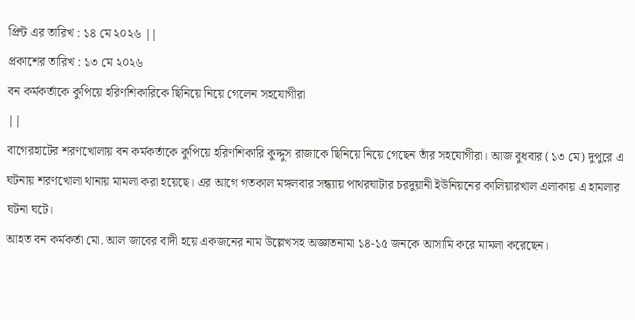প্রিন্ট এর তারিখ : ১৪ মে ২০২৬ ||
প্রকাশের তারিখ : ১৩ মে ২০২৬
বন কর্মকর্তাকে কুপিয়ে হরিণশিকারিকে ছিনিয়ে নিয়ে গেলেন সহযোগীরা
||
বাগেরহাটের শরণখোলায় বন কর্মকর্তাকে কুপিয়ে হরিণশিকারি কুদ্দুস রাজাকে ছিনিয়ে নিয়ে গেছেন তাঁর সহযোগীরা। আজ বুধবার (১৩ মে) দুপুরে এ ঘটনায় শরণখোলা থানায় মামলা করা হয়েছে। এর আগে গতকাল মঙ্গলবার সন্ধ্যায় পাথরঘাটার চরদুয়ানী ইউনিয়নের কালিয়ারখাল এলাকায় এ হামলার ঘটনা ঘটে।
আহত বন কর্মকর্তা মো. আল জাবের বাদী হয়ে একজনের নাম উল্লেখসহ অজ্ঞাতনামা ১৪-১৫ জনকে আসামি করে মামলা করেছেন।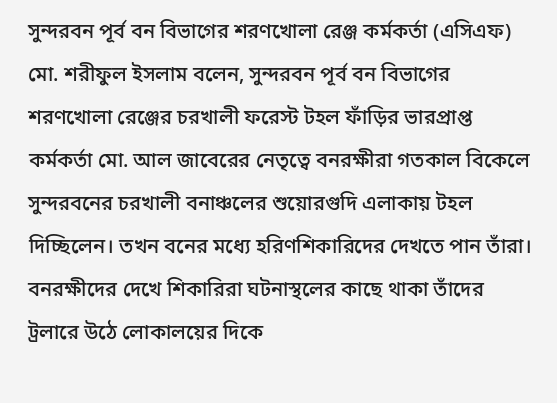সুন্দরবন পূর্ব বন বিভাগের শরণখোলা রেঞ্জ কর্মকর্তা (এসিএফ) মো. শরীফুল ইসলাম বলেন, সুন্দরবন পূর্ব বন বিভাগের শরণখোলা রেঞ্জের চরখালী ফরেস্ট টহল ফাঁড়ির ভারপ্রাপ্ত কর্মকর্তা মো. আল জাবেরের নেতৃত্বে বনরক্ষীরা গতকাল বিকেলে সুন্দরবনের চরখালী বনাঞ্চলের শুয়োরগুদি এলাকায় টহল দিচ্ছিলেন। তখন বনের মধ্যে হরিণশিকারিদের দেখতে পান তাঁরা। বনরক্ষীদের দেখে শিকারিরা ঘটনাস্থলের কাছে থাকা তাঁদের ট্রলারে উঠে লোকালয়ের দিকে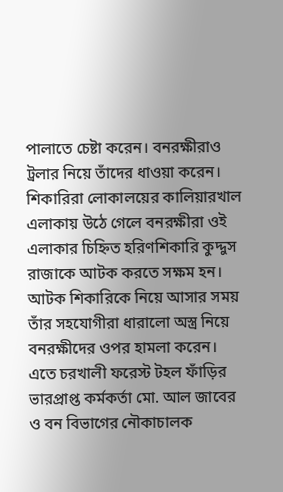পালাতে চেষ্টা করেন। বনরক্ষীরাও ট্রলার নিয়ে তাঁদের ধাওয়া করেন। শিকারিরা লোকালয়ের কালিয়ারখাল এলাকায় উঠে গেলে বনরক্ষীরা ওই এলাকার চিহ্নিত হরিণশিকারি কুদ্দুস রাজাকে আটক করতে সক্ষম হন। আটক শিকারিকে নিয়ে আসার সময় তাঁর সহযোগীরা ধারালো অস্ত্র নিয়ে বনরক্ষীদের ওপর হামলা করেন। এতে চরখালী ফরেস্ট টহল ফাঁড়ির ভারপ্রাপ্ত কর্মকর্তা মো. আল জাবের ও বন বিভাগের নৌকাচালক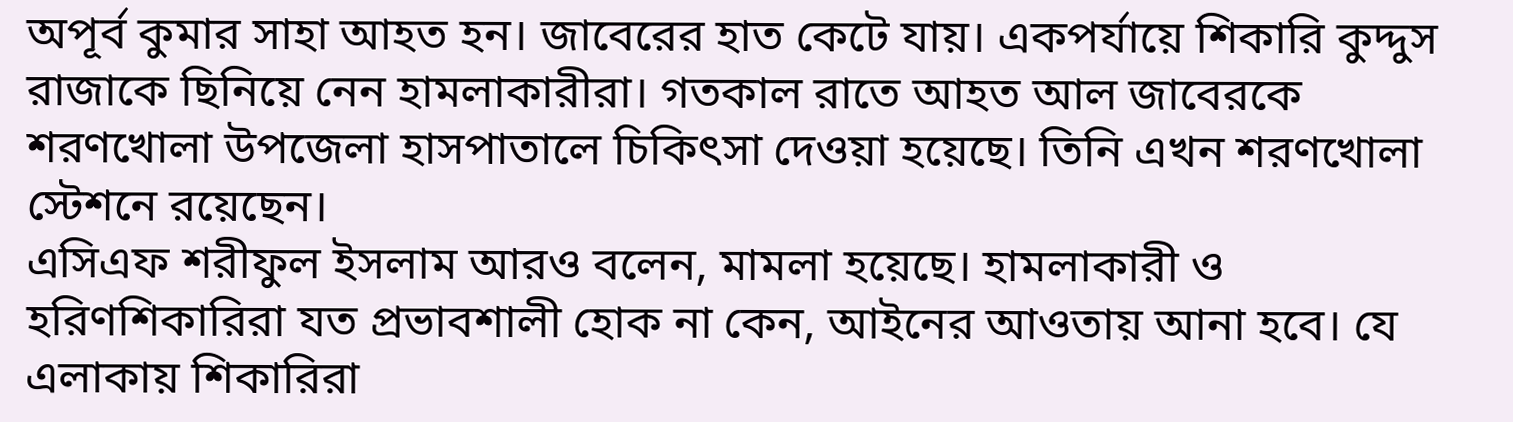অপূর্ব কুমার সাহা আহত হন। জাবেরের হাত কেটে যায়। একপর্যায়ে শিকারি কুদ্দুস রাজাকে ছিনিয়ে নেন হামলাকারীরা। গতকাল রাতে আহত আল জাবেরকে শরণখোলা উপজেলা হাসপাতালে চিকিৎসা দেওয়া হয়েছে। তিনি এখন শরণখোলা স্টেশনে রয়েছেন।
এসিএফ শরীফুল ইসলাম আরও বলেন, মামলা হয়েছে। হামলাকারী ও হরিণশিকারিরা যত প্রভাবশালী হোক না কেন, আইনের আওতায় আনা হবে। যে এলাকায় শিকারিরা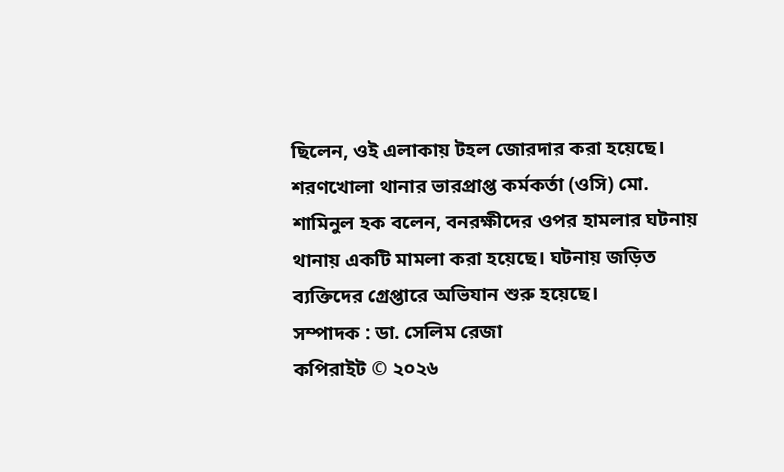ছিলেন, ওই এলাকায় টহল জোরদার করা হয়েছে।
শরণখোলা থানার ভারপ্রাপ্ত কর্মকর্তা (ওসি) মো. শামিনুল হক বলেন, বনরক্ষীদের ওপর হামলার ঘটনায় থানায় একটি মামলা করা হয়েছে। ঘটনায় জড়িত ব্যক্তিদের গ্রেপ্তারে অভিযান শুরু হয়েছে।
সম্পাদক : ডা. সেলিম রেজা
কপিরাইট © ২০২৬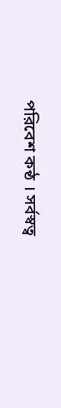পরিবেশ কন্ঠ । সর্বস্বত্ব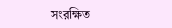সংরক্ষিত